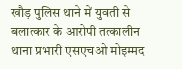खौड़ पुलिस थाने में युवती से बलात्कार के आरोपी तत्कालीन थाना प्रभारी एसएचओ मोइम्मद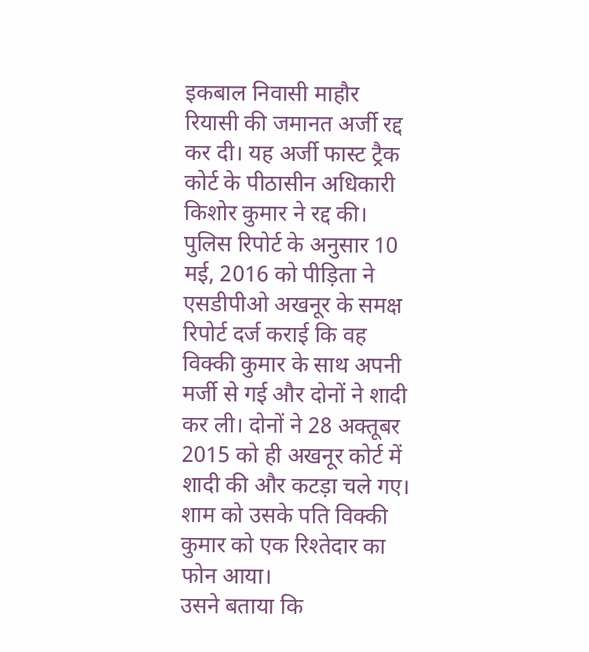इकबाल निवासी माहौर रियासी की जमानत अर्जी रद्द कर दी। यह अर्जी फास्ट ट्रैक कोर्ट के पीठासीन अधिकारी किशोर कुमार ने रद्द की।
पुलिस रिपोर्ट के अनुसार 10 मई, 2016 को पीड़िता ने एसडीपीओ अखनूर के समक्ष रिपोर्ट दर्ज कराई कि वह विक्की कुमार के साथ अपनी मर्जी से गई और दोनों ने शादी कर ली। दोनों ने 28 अक्तूबर 2015 को ही अखनूर कोर्ट में शादी की और कटड़ा चले गए। शाम को उसके पति विक्की कुमार को एक रिश्तेदार का फोन आया।
उसने बताया कि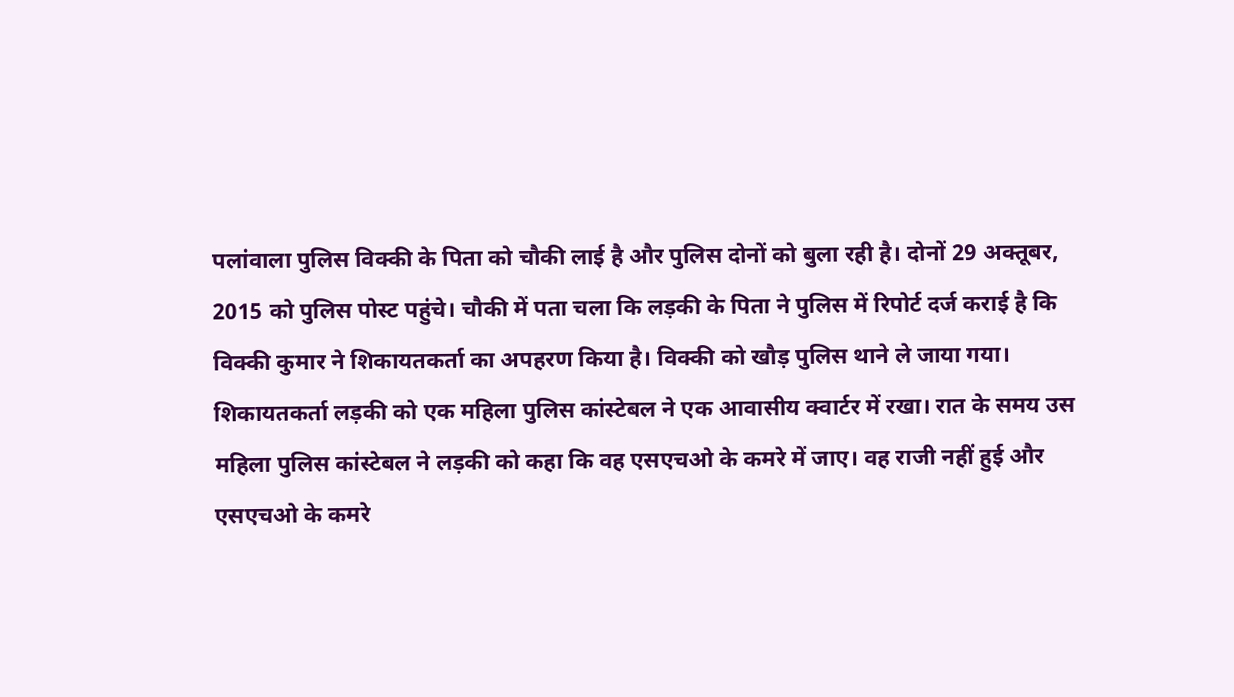पलांवाला पुलिस विक्की के पिता को चौकी लाई है और पुलिस दोनों को बुला रही है। दोनों 29 अक्तूबर, 2015 को पुलिस पोस्ट पहुंचे। चौकी में पता चला कि लड़की के पिता ने पुलिस में रिपोर्ट दर्ज कराई है कि विक्की कुमार ने शिकायतकर्ता का अपहरण किया है। विक्की को खौड़ पुलिस थाने ले जाया गया।
शिकायतकर्ता लड़की को एक महिला पुलिस कांस्टेबल ने एक आवासीय क्वार्टर में रखा। रात के समय उस महिला पुलिस कांस्टेबल ने लड़की को कहा कि वह एसएचओ के कमरे में जाए। वह राजी नहीं हुई और एसएचओ के कमरे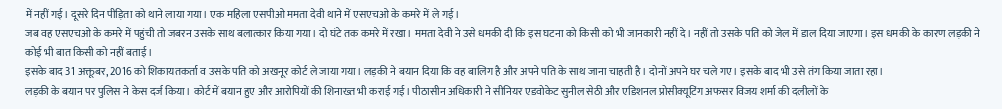में नहीं गई। दूसरे दिन पीड़िता को थाने लाया गया। एक महिला एसपीओ ममता देवी थाने में एसएचओ के कमरे में ले गई।
जब वह एसएचओ के कमरे में पहुंची तो जबरन उसके साथ बलात्कार किया गया। दो घंटे तक कमरे में रखा। ममता देवी ने उसे धमकी दी कि इस घटना को किसी को भी जानकारी नहीं दे। नहीं तो उसके पति को जेल में डाल दिया जाएगा। इस धमकी के कारण लड़की ने कोई भी बात किसी को नहीं बताई।
इसके बाद 31 अक्तूबर, 2016 को शिकायतकर्ता व उसके पति को अखनूर कोर्ट ले जाया गया। लड़की ने बयान दिया कि वह बालिग है और अपने पति के साथ जाना चाहती है। दोनों अपने घर चले गए। इसके बाद भी उसे तंग किया जाता रहा।
लड़की के बयान पर पुलिस ने केस दर्ज किया। कोर्ट में बयान हुए और आरोपियों की शिनाख्त भी कराई गई। पीठासीन अधिकारी ने सीनियर एडवोकेट सुनील सेठी और एडिशनल प्रोसीक्यूटिंग अफसर विजय शर्मा की दलीलों के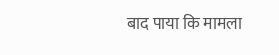बाद पाया कि मामला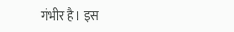गंभीर है। इस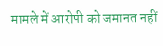मामले में आरोपी को जमानत नहीं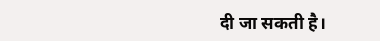दी जा सकती है।